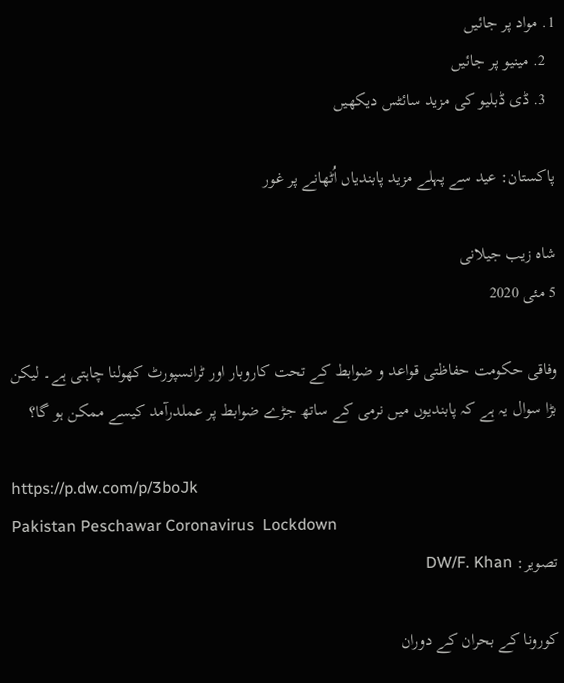1. مواد پر جائیں
  2. مینیو پر جائیں
  3. ڈی ڈبلیو کی مزید سائٹس دیکھیں

پاکستان: عید سے پہلے مزید پابندیاں اُٹھانے پر غور

شاہ زیب جیلانی
5 مئی 2020

وفاقی حکومت حفاظتی قواعد و ضوابط کے تحت کاروبار اور ٹرانسپورٹ کھولنا چاہتی ہے۔ لیکن بڑا سوال یہ ہے کہ پابندیوں میں نرمی کے ساتھ جڑے ضوابط پر عملدرآمد کیسے ممکن ہو گا؟

https://p.dw.com/p/3boJk
Pakistan Peschawar Coronavirus  Lockdown
تصویر: DW/F. Khan

کورونا کے بحران کے دوران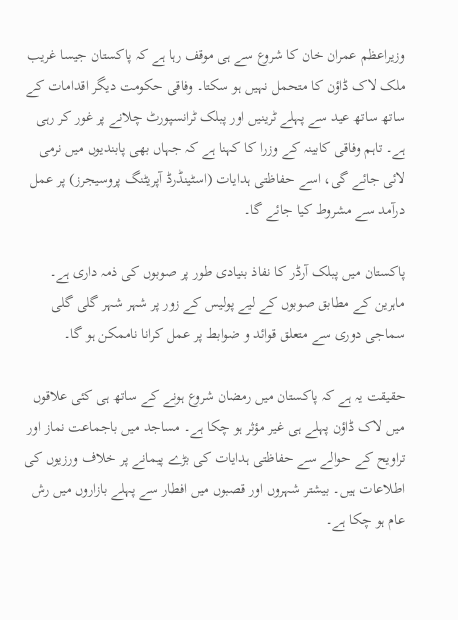وزیراعظم عمران خان کا شروع سے ہی موقف رہا ہے کہ پاکستان جیسا غریب ملک لاک ڈاؤن کا متحمل نہیں ہو سکتا۔ وفاقی حکومت دیگر اقدامات کے ساتھ ساتھ عید سے پہلے ٹرینیں اور پبلک ٹرانسپورٹ چلانے پر غور کر رہی ہے۔ تاہم وفاقی کابینہ کے وزرا کا کہنا ہے کہ جہاں بھی پابندیوں میں نرمی لائی جائے گی، اسے حفاظتی ہدایات (اسٹینڈرڈ آپریٹنگ پروسیجرز) پر عمل درآمد سے مشروط کیا جائے گا۔

پاکستان میں پبلک آرڈر کا نفاذ بنیادی طور پر صوبوں کی ذمہ داری ہے۔ ماہرین کے مطابق صوبوں کے لیے پولیس کے زور پر شہر شہر گلی گلی  سماجی دوری سے متعلق قوائد و ضوابط پر عمل کرانا ناممکن ہو گا۔

حقیقت یہ ہے کہ پاکستان میں رمضان شروع ہونے کے ساتھ ہی کئی علاقوں میں لاک ڈاؤن پہلے ہی غیر مؤثر ہو چکا ہے۔ مساجد میں باجماعت نماز اور تراویح کے حوالے سے حفاظتی ہدایات کی بڑے پیمانے پر خلاف ورزیوں کی اطلاعات ہیں۔ بیشتر شہروں اور قصبوں میں افطار سے پہلے بازاروں میں رش عام ہو چکا ہے۔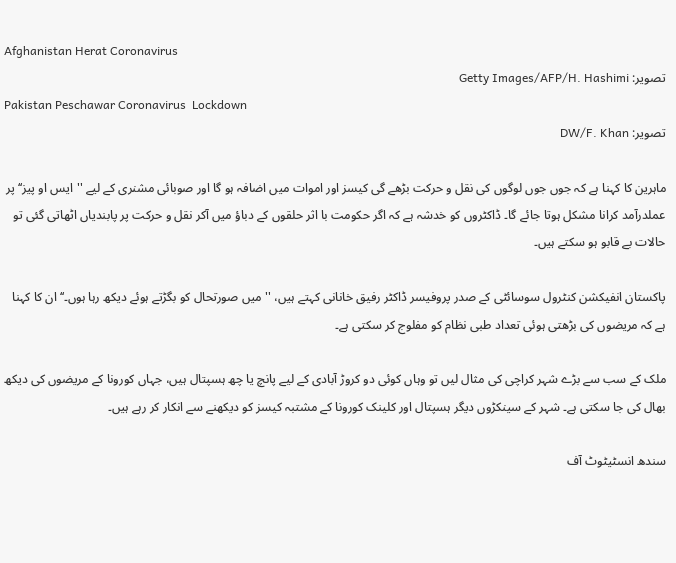Afghanistan Herat Coronavirus
تصویر: Getty Images/AFP/H. Hashimi
Pakistan Peschawar Coronavirus  Lockdown
تصویر: DW/F. Khan

ماہرین کا کہنا ہے کہ جوں جوں لوگوں کی نقل و حرکت بڑھے گی کیسز اور اموات میں اضافہ ہو گا اور صوبائی مشنری کے لیے ''ایس او پیز‘‘ پر عملدرآمد کرانا مشکل ہوتا جائے گا۔ ڈاکٹروں کو خدشہ ہے کہ اگر حکومت با اثر حلقوں کے دباؤ میں آکر نقل و حرکت پر پابندیاں اٹھاتی گئی تو حالات بے قابو ہو سکتے ہیں۔

پاکستان انفیکشن کنٹرول سوسائٹی کے صدر پروفیسر ڈاکٹر رفیق خانانی کہتے ہیں، ''میں صورتحال کو بگڑتے ہوئے دیکھ رہا ہوں۔‘‘ ان کا کہنا ہے کہ مریضوں کی بڑھتی ہوئی تعداد طبی نظام کو مفلوج کر سکتی ہے۔

ملک کے سب سے بڑے شہر کراچی کی مثال لیں تو وہاں کوئی دو کروڑ آبادی کے لیے پانچ یا چھ ہسپتال ہیں، جہاں کورونا کے مریضوں کی دیکھ بھال کی جا سکتی ہے۔ شہر کے سینکڑوں دیگر ہسپتال اور کلینک کورونا کے مشتبہ کیسز کو دیکھنے سے انکار کر رہے ہیں۔

سندھ انسٹیٹوٹ آف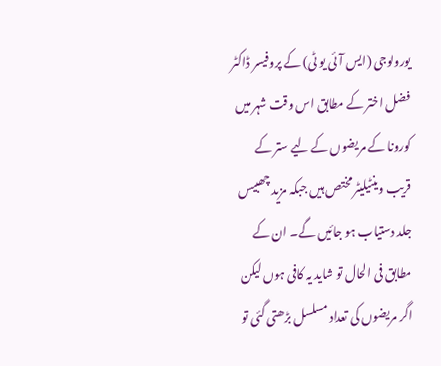یورولوجی (ایس آئی یو ٹی) کے پروفیسر ڈاکٹر فضل اختر کے مطابق اس وقت شہر میں کورونا کے مریضوں کے لیے ستر کے قریب وینٹیلیٹر مختص ہیں جبکہ مزید چھبیس جلد دستیاب ہو جائیں گے۔ ان کے مطابق فی الحال تو شاید یہ کافی ہوں لیکن اگر مریضوں کی تعداد مسلسل بڑھتی گئی تو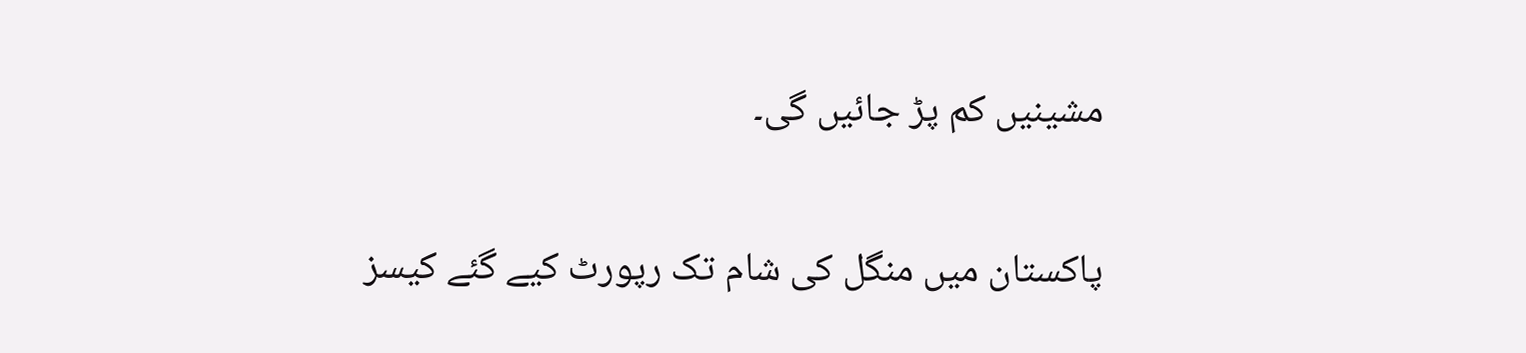مشینیں کم پڑ جائیں گی۔

پاکستان میں منگل کی شام تک رپورٹ کیے گئے کیسز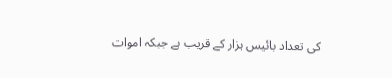کی تعداد بائیس ہزار کے قریب ہے جبکہ اموات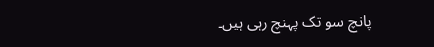پانچ سو تک پہنچ رہی ہیں۔